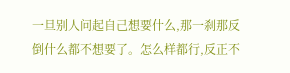一旦别人问起自己想要什么,那一刹那反倒什么都不想要了。怎么样都行,反正不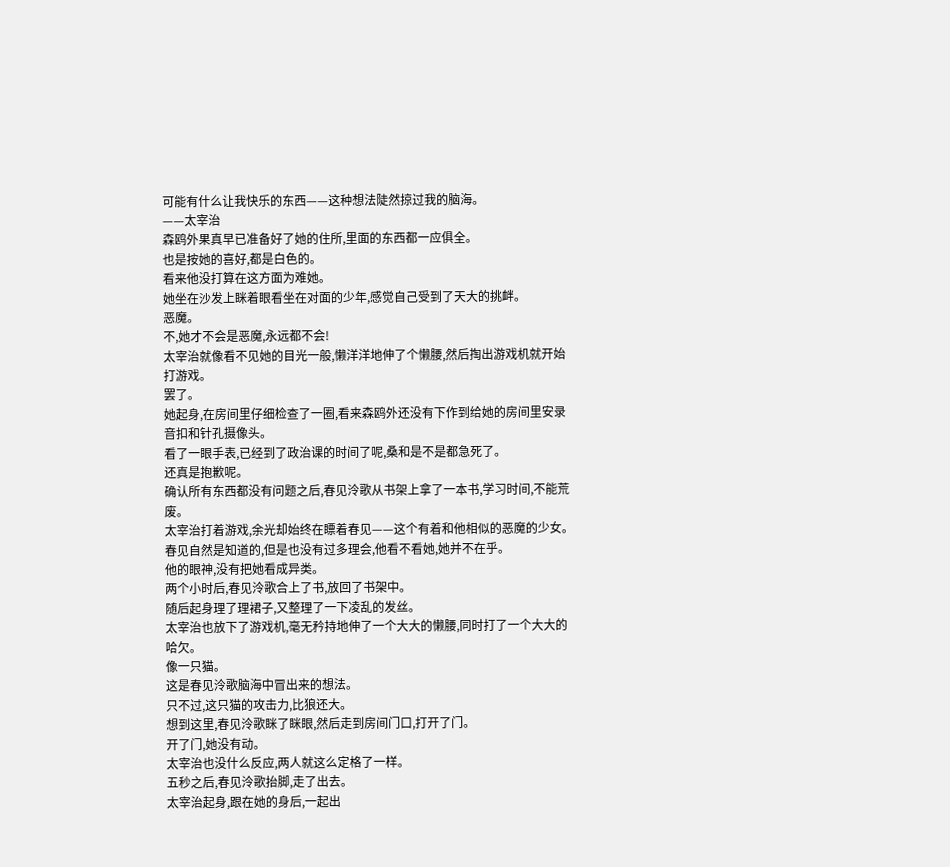可能有什么让我快乐的东西——这种想法陡然掠过我的脑海。
——太宰治
森鸥外果真早已准备好了她的住所,里面的东西都一应俱全。
也是按她的喜好,都是白色的。
看来他没打算在这方面为难她。
她坐在沙发上眯着眼看坐在对面的少年,感觉自己受到了天大的挑衅。
恶魔。
不,她才不会是恶魔,永远都不会!
太宰治就像看不见她的目光一般,懒洋洋地伸了个懒腰,然后掏出游戏机就开始打游戏。
罢了。
她起身,在房间里仔细检查了一圈,看来森鸥外还没有下作到给她的房间里安录音扣和针孔摄像头。
看了一眼手表,已经到了政治课的时间了呢,桑和是不是都急死了。
还真是抱歉呢。
确认所有东西都没有问题之后,春见泠歌从书架上拿了一本书,学习时间,不能荒废。
太宰治打着游戏,余光却始终在瞟着春见——这个有着和他相似的恶魔的少女。
春见自然是知道的,但是也没有过多理会,他看不看她,她并不在乎。
他的眼神,没有把她看成异类。
两个小时后,春见泠歌合上了书,放回了书架中。
随后起身理了理裙子,又整理了一下凌乱的发丝。
太宰治也放下了游戏机,毫无矜持地伸了一个大大的懒腰,同时打了一个大大的哈欠。
像一只猫。
这是春见泠歌脑海中冒出来的想法。
只不过,这只猫的攻击力,比狼还大。
想到这里,春见泠歌眯了眯眼,然后走到房间门口,打开了门。
开了门,她没有动。
太宰治也没什么反应,两人就这么定格了一样。
五秒之后,春见泠歌抬脚,走了出去。
太宰治起身,跟在她的身后,一起出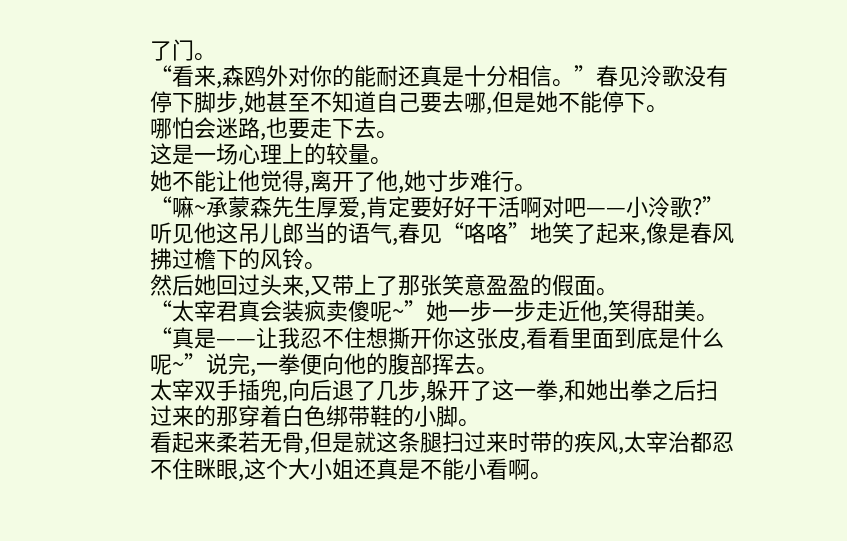了门。
“看来,森鸥外对你的能耐还真是十分相信。”春见泠歌没有停下脚步,她甚至不知道自己要去哪,但是她不能停下。
哪怕会迷路,也要走下去。
这是一场心理上的较量。
她不能让他觉得,离开了他,她寸步难行。
“嘛~承蒙森先生厚爱,肯定要好好干活啊对吧——小泠歌?”
听见他这吊儿郎当的语气,春见“咯咯”地笑了起来,像是春风拂过檐下的风铃。
然后她回过头来,又带上了那张笑意盈盈的假面。
“太宰君真会装疯卖傻呢~”她一步一步走近他,笑得甜美。
“真是——让我忍不住想撕开你这张皮,看看里面到底是什么呢~”说完,一拳便向他的腹部挥去。
太宰双手插兜,向后退了几步,躲开了这一拳,和她出拳之后扫过来的那穿着白色绑带鞋的小脚。
看起来柔若无骨,但是就这条腿扫过来时带的疾风,太宰治都忍不住眯眼,这个大小姐还真是不能小看啊。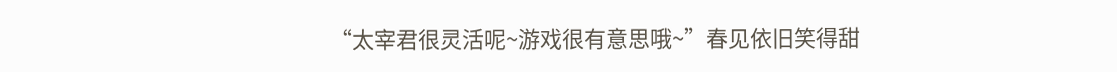“太宰君很灵活呢~游戏很有意思哦~”春见依旧笑得甜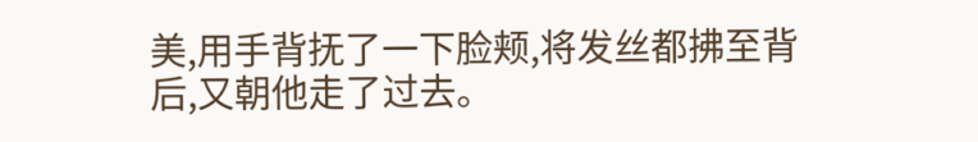美,用手背抚了一下脸颊,将发丝都拂至背后,又朝他走了过去。